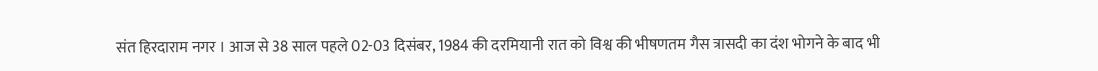संत हिरदाराम नगर । आज से 38 साल पहले 02-03 दिसंबर, 1984 की दरमियानी रात को विश्व की भीषणतम गैस त्रासदी का दंश भोगने के बाद भी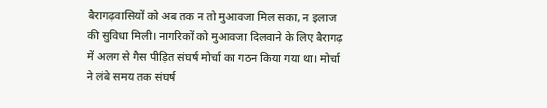बैरागढ़वासियों को अब तक न तो मुआवजा मिल सका, न इलाज की सुविधा मिली। नागरिकों को मुआवजा दिलवाने के लिए बैरागढ़ में अलग से गैस पीड़ित संघर्ष मोर्चा का गठन किया गया था। मोर्चा ने लंबे समय तक संघर्ष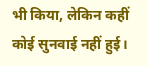भी किया, लेकिन कहीं कोई सुनवाई नहीं हुई।